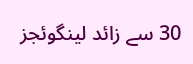30 سے زائد لینگوئجز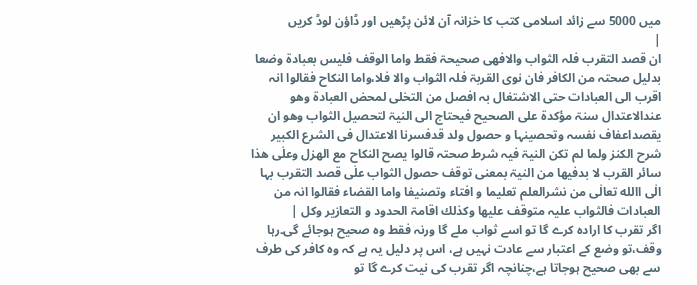میں 5000 سے زائد اسلامی کتب کا خزانہ آن لائن پڑھیں اور ڈاؤن لوڈ کریں
|
ان قصد التقرب فلہ الثواب والافھی صحیحۃ فقط واما الوقف فلیس بعبادۃ وضعا بدلیل صحتہ من الکافر فان نوی القربۃ فلہ الثواب والا فلا،واما النکاح فقالوا انہ اقرب الی العبادات حتی الاشتغال بہ افصل من التخلی لمحض العبادۃ وھو عندالاعتدال سنۃ مؤکدۃ علی الصحیح فیحتاج الی النیۃ لتحصیل الثواب وھو ان یقصداعفاف نفسہ وتحصینہا و حصول ولد قدفسرنا الاعتدال فی الشرع الکبیر شرح الکنز ولما لم تکن النیۃ فیہ شرط صحتہ قالوا یصح النکاح مع الھزل وعلٰی ھذا سائر القرب لا بدفیھا من النیۃ بمعنی توقف حصول الثواب علٰی قصد التقرب بہا الٰی االله تعالٰی من نشرالعلم تعلیما و افتاء وتصنیفا واما القضاء فقالوا انہ من العبادات فالثواب علیہ متوقف علیھا وکذلك اقامۃ الحدود و التعازیر وکل |
اگر تقرب کا ارادہ کرے گا تو اسے ثواب ملے گا ورنہ فقط وہ صحیح ہوجائے گی۔رہا وقف،تو وضع کے اعتبار سے عادت نہیں ہے، اس پر دلیل یہ ہے کہ وہ کافر کی طرف سے بھی صحیح ہوجاتا ہے،چنانچہ اگر تقرب کی نیت کرے گا تو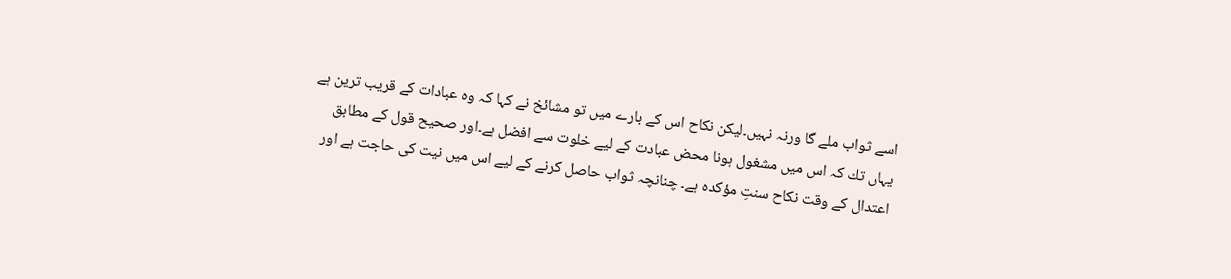اسے ثواب ملے گا ورنہ نہیں۔لیکن نکاح اس کے بارے میں تو مشائخ نے کہا کہ وہ عبادات کے قریب ترین ہے یہاں تك کہ اس میں مشغول ہونا محض عبادت کے لیے خلوت سے افضل ہے۔اور صحیح قول کے مطابق اعتدال کے وقت نکاح سنتِ مؤکدہ ہے۔ چنانچہ ثواب حاصل کرنے کے لیے اس میں نیت کی حاجت ہے اور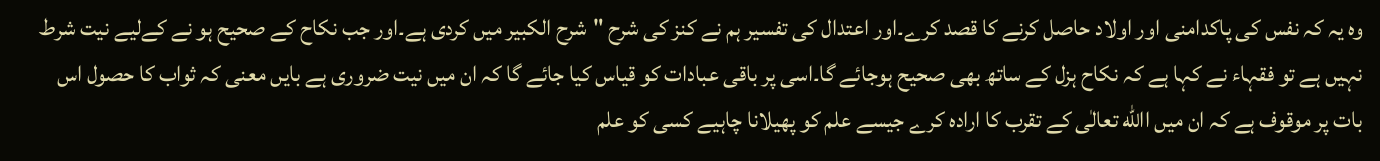وہ یہ کہ نفس کی پاکدامنی اور اولاد حاصل کرنے کا قصد کرے۔اور اعتدال کی تفسیر ہم نے کنز کی شرح "شرح الکبیر میں کردی ہے۔اور جب نکاح کے صحیح ہو نے کےلیے نیت شرط نہیں ہے تو فقہاء نے کہا ہے کہ نکاح ہزل کے ساتھ بھی صحیح ہوجائے گا۔اسی پر باقی عبادات کو قیاس کیا جائے گا کہ ان میں نیت ضروری ہے بایں معنی کہ ثواب کا حصول اس بات پر موقوف ہے کہ ان میں االله تعالٰی کے تقرب کا ارادہ کرے جیسے علم کو پھیلانا چاہیے کسی کو علم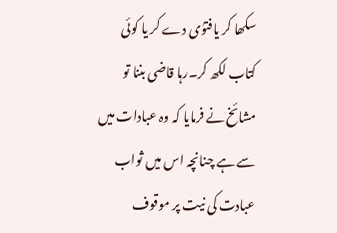سکھا کر یافتوٰی دے کر یا کوئی کتاب لکھ کر۔رہا قاضی بننا تو مشائخ نے فرمایا کہ وہ عبادات میں سے ہے چنانچہ اس میں ثواب عبادت کی نیت پر موقوف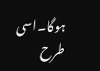ہوگا۔اسی طرح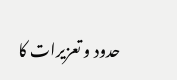حدود و تعزیرات کا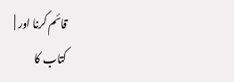قائم کرنا اور |
کتاب کا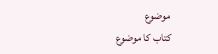موضوع
کتاب کا موضوع